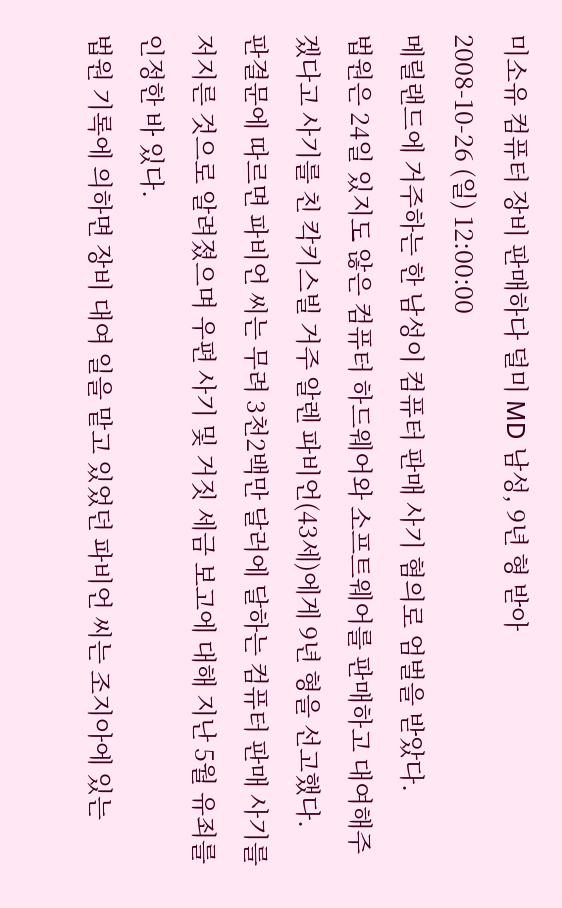미소유 컴퓨터 장비 판매하다 덜미 MD 남성, 9년 형 받아
2008-10-26 (일) 12:00:00
메릴랜드에 거주하는 한 남성이 컴퓨터 판매 사기 혐의로 엄벌을 받았다.
법원은 24일 있지도 않은 컴퓨터 하드웨어와 소프트웨어를 판매하고 대여해주겠다고 사기를 친 칵키스빌 거주 알렌 파비언(43세)에게 9년 형을 선고했다.
판결문에 따르면 파비언 씨는 무려 3천2백만 달러에 달하는 컴퓨터 판매 사기를 저지른 것으로 알려졌으며 우편 사기 및 거짓 세금 보고에 대해 지난 5월 유죄를 인정한 바 있다.
법원 기록에 의하면 장비 대여 일을 맡고 있었던 파비언 씨는 조지아에 있는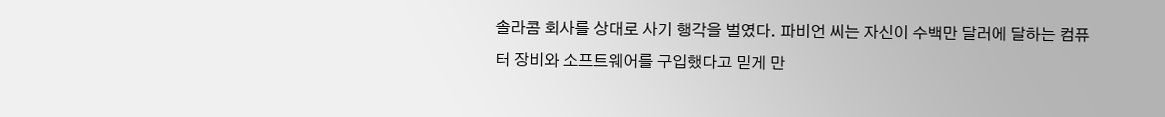솔라콤 회사를 상대로 사기 행각을 벌였다. 파비언 씨는 자신이 수백만 달러에 달하는 컴퓨터 장비와 소프트웨어를 구입했다고 믿게 만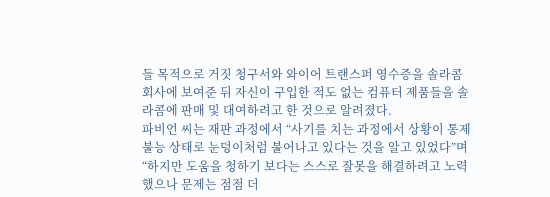들 목적으로 거짓 청구서와 와이어 트랜스퍼 영수증을 솔라콤 회사에 보여준 뒤 자신이 구입한 적도 없는 컴퓨터 제품들을 솔라콤에 판매 및 대여하려고 한 것으로 알려졌다.
파비언 씨는 재판 과정에서 “사기를 치는 과정에서 상황이 통제 불능 상태로 눈덩이처럼 불어나고 있다는 것을 알고 있었다”며 “하지만 도움을 청하기 보다는 스스로 잘못을 해결하려고 노력했으나 문제는 점점 더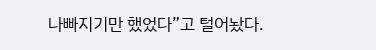나빠지기만 했었다”고 털어놨다.